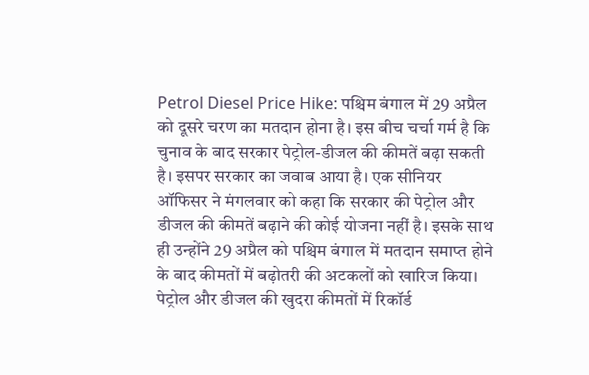Petrol Diesel Price Hike: पश्चिम बंगाल में 29 अप्रैल को दूसरे चरण का मतदान होना है। इस बीच चर्चा गर्म है कि चुनाव के बाद सरकार पेट्रोल-डीजल की कीमतें बढ़ा सकती है। इसपर सरकार का जवाब आया है। एक सीनियर ऑफिसर ने मंगलवार को कहा कि सरकार की पेट्रोल और डीजल की कीमतें बढ़ाने की कोई योजना नहीं है। इसके साथ ही उन्होंने 29 अप्रैल को पश्चिम बंगाल में मतदान समाप्त होने के बाद कीमतों में बढ़ोतरी की अटकलों को खारिज किया।
पेट्रोल और डीजल की खुदरा कीमतों में रिकॉर्ड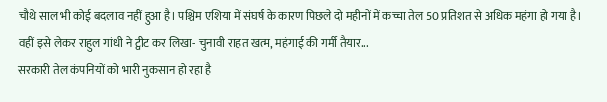चौथे साल भी कोई बदलाव नहीं हुआ है। पश्चिम एशिया में संघर्ष के कारण पिछले दो महीनों में कच्चा तेल 50 प्रतिशत से अधिक महंगा हो गया है।
वहीं इसे लेकर राहुल गांधी ने ट्वीट कर लिखा- चुनावी राहत खत्म, महंगाई की गर्मी तैयार...
सरकारी तेल कंपनियों को भारी नुकसान हो रहा है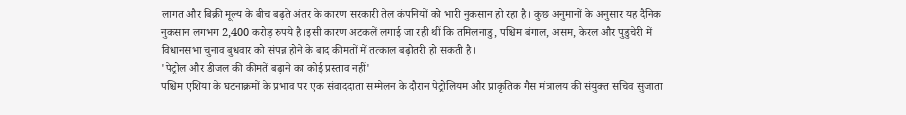लागत और बिक्री मूल्य के बीच बढ़ते अंतर के कारण सरकारी तेल कंपनियों को भारी नुकसान हो रहा है। कुछ अनुमानों के अनुसार यह दैनिक नुकसान लगभग 2,400 करोड़ रुपये है।इसी कारण अटकलें लगाई जा रही थीं कि तमिलनाडु, पश्चिम बंगाल, असम, केरल और पुडुचेरी में विधानसभा चुनाव बुधवार को संपन्न होने के बाद कीमतों में तत्काल बढ़ोतरी हो सकती है।
'पेट्रोल और डीजल की कीमतें बढ़ाने का कोई प्रस्ताव नहीं'
पश्चिम एशिया के घटनाक्रमों के प्रभाव पर एक संवाददाता सम्मेलन के दौरान पेट्रोलियम और प्राकृतिक गैस मंत्रालय की संयुक्त सचिव सुजाता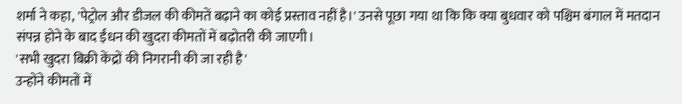शर्मा ने कहा, 'पेट्रोल और डीजल की कीमतें बढ़ाने का कोई प्रस्ताव नहीं है।' उनसे पूछा गया था कि कि क्या बुधवार को पश्चिम बंगाल में मतदान संपन्न होने के बाद ईंधन की खुदरा कीमतों में बढ़ोतरी की जाएगी।
'सभी खुदरा बिक्री केंद्रों की निगरानी की जा रही है'
उन्होंने कीमतों में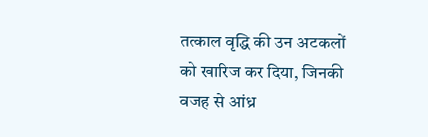तत्काल वृद्धि की उन अटकलों को खारिज कर दिया, जिनकी वजह से आंध्र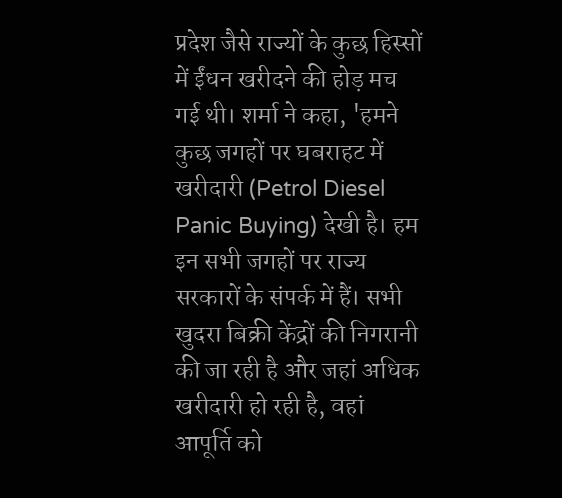प्रदेश जैसे राज्यों के कुछ हिस्सों में ईंधन खरीदने की होड़ मच गई थी। शर्मा ने कहा, 'हमने कुछ जगहों पर घबराहट में खरीदारी (Petrol Diesel Panic Buying) देखी है। हम इन सभी जगहों पर राज्य सरकारों के संपर्क में हैं। सभी खुदरा बिक्री केंद्रों की निगरानी की जा रही है और जहां अधिक खरीदारी हो रही है, वहां आपूर्ति को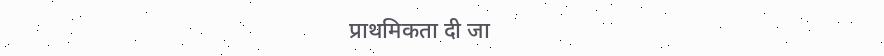प्राथमिकता दी जा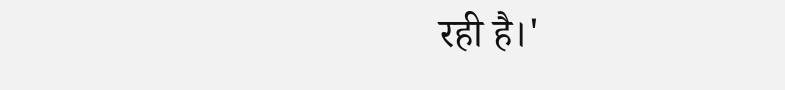रही है।'